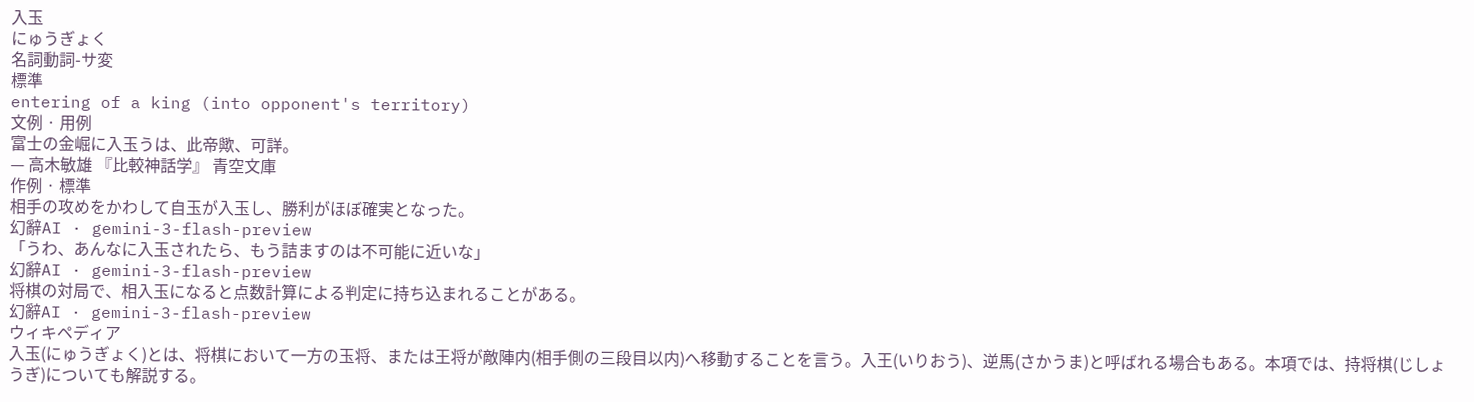入玉
にゅうぎょく
名詞動詞-サ変
標準
entering of a king (into opponent's territory)
文例 · 用例
富士の金崛に入玉うは、此帝歟、可詳。
— 高木敏雄 『比較神話学』 青空文庫
作例 · 標準
相手の攻めをかわして自玉が入玉し、勝利がほぼ確実となった。
幻辭AI · gemini-3-flash-preview
「うわ、あんなに入玉されたら、もう詰ますのは不可能に近いな」
幻辭AI · gemini-3-flash-preview
将棋の対局で、相入玉になると点数計算による判定に持ち込まれることがある。
幻辭AI · gemini-3-flash-preview
ウィキペディア
入玉(にゅうぎょく)とは、将棋において一方の玉将、または王将が敵陣内(相手側の三段目以内)へ移動することを言う。入王(いりおう)、逆馬(さかうま)と呼ばれる場合もある。本項では、持将棋(じしょうぎ)についても解説する。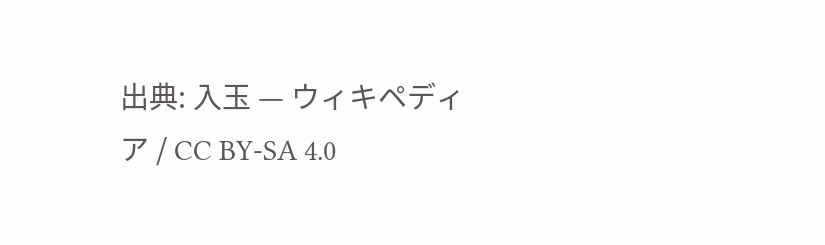出典: 入玉 — ウィキペディア / CC BY-SA 4.0